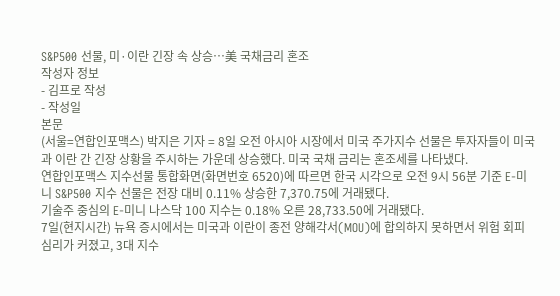S&P500 선물, 미·이란 긴장 속 상승…美 국채금리 혼조
작성자 정보
- 김프로 작성
- 작성일
본문
(서울=연합인포맥스) 박지은 기자 = 8일 오전 아시아 시장에서 미국 주가지수 선물은 투자자들이 미국과 이란 간 긴장 상황을 주시하는 가운데 상승했다. 미국 국채 금리는 혼조세를 나타냈다.
연합인포맥스 지수선물 통합화면(화면번호 6520)에 따르면 한국 시각으로 오전 9시 56분 기준 E-미니 S&P500 지수 선물은 전장 대비 0.11% 상승한 7,370.75에 거래됐다.
기술주 중심의 E-미니 나스닥 100 지수는 0.18% 오른 28,733.50에 거래됐다.
7일(현지시간) 뉴욕 증시에서는 미국과 이란이 종전 양해각서(MOU)에 합의하지 못하면서 위험 회피 심리가 커졌고, 3대 지수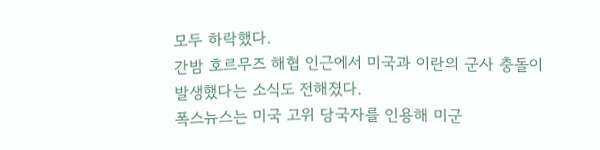모두 하락했다.
간밤 호르무즈 해협 인근에서 미국과 이란의 군사 충돌이 발생했다는 소식도 전해졌다.
폭스뉴스는 미국 고위 당국자를 인용해 미군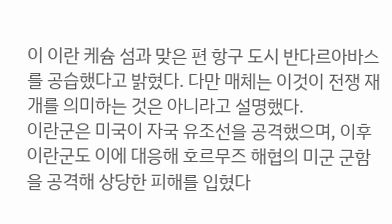이 이란 케슘 섬과 맞은 편 항구 도시 반다르아바스를 공습했다고 밝혔다. 다만 매체는 이것이 전쟁 재개를 의미하는 것은 아니라고 설명했다.
이란군은 미국이 자국 유조선을 공격했으며, 이후 이란군도 이에 대응해 호르무즈 해협의 미군 군함을 공격해 상당한 피해를 입혔다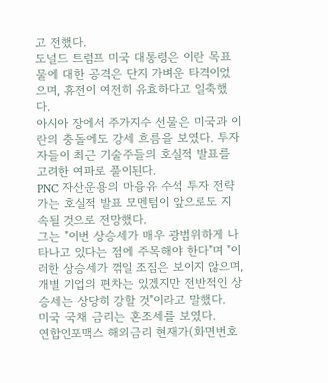고 전했다.
도널드 트럼프 미국 대통령은 이란 목표물에 대한 공격은 단지 가벼운 타격이었으며, 휴전이 여전히 유효하다고 일축했다.
아시아 장에서 주가지수 선물은 미국과 이란의 충돌에도 강세 흐름을 보였다. 투자자들이 최근 기술주들의 호실적 발표를 고려한 여파로 풀이된다.
PNC 자산운용의 마융유 수석 투자 전략가는 호실적 발표 모멘텀이 앞으로도 지속될 것으로 전망했다.
그는 "이번 상승세가 매우 광범위하게 나타나고 있다는 점에 주목해야 한다"며 "이러한 상승세가 꺾일 조짐은 보이지 않으며, 개별 기업의 편차는 있겠지만 전반적인 상승세는 상당히 강할 것"이라고 말했다.
미국 국채 금리는 혼조세를 보였다.
연합인포맥스 해외금리 현재가(화면번호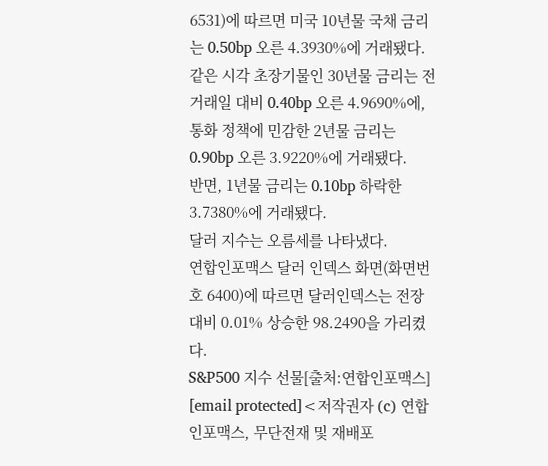6531)에 따르면 미국 10년물 국채 금리는 0.50bp 오른 4.3930%에 거래됐다.
같은 시각 초장기물인 30년물 금리는 전 거래일 대비 0.40bp 오른 4.9690%에, 통화 정책에 민감한 2년물 금리는 0.90bp 오른 3.9220%에 거래됐다.
반면, 1년물 금리는 0.10bp 하락한 3.7380%에 거래됐다.
달러 지수는 오름세를 나타냈다.
연합인포맥스 달러 인덱스 화면(화면번호 6400)에 따르면 달러인덱스는 전장 대비 0.01% 상승한 98.2490을 가리켰다.
S&P500 지수 선물[출처:연합인포맥스]
[email protected]<저작권자 (c) 연합인포맥스, 무단전재 및 재배포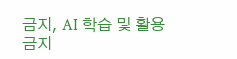금지, AI 학습 및 활용 금지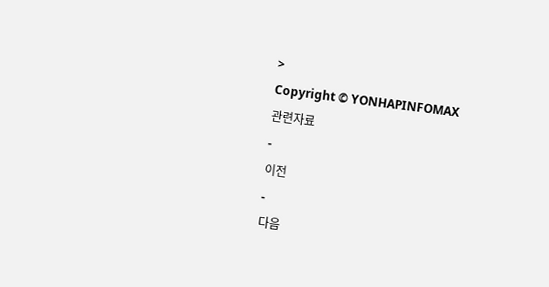>
Copyright © YONHAPINFOMAX
관련자료
-
이전
-
다음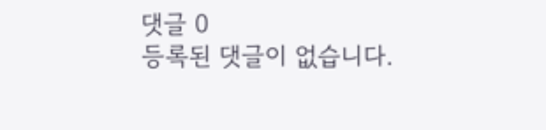댓글 0
등록된 댓글이 없습니다.